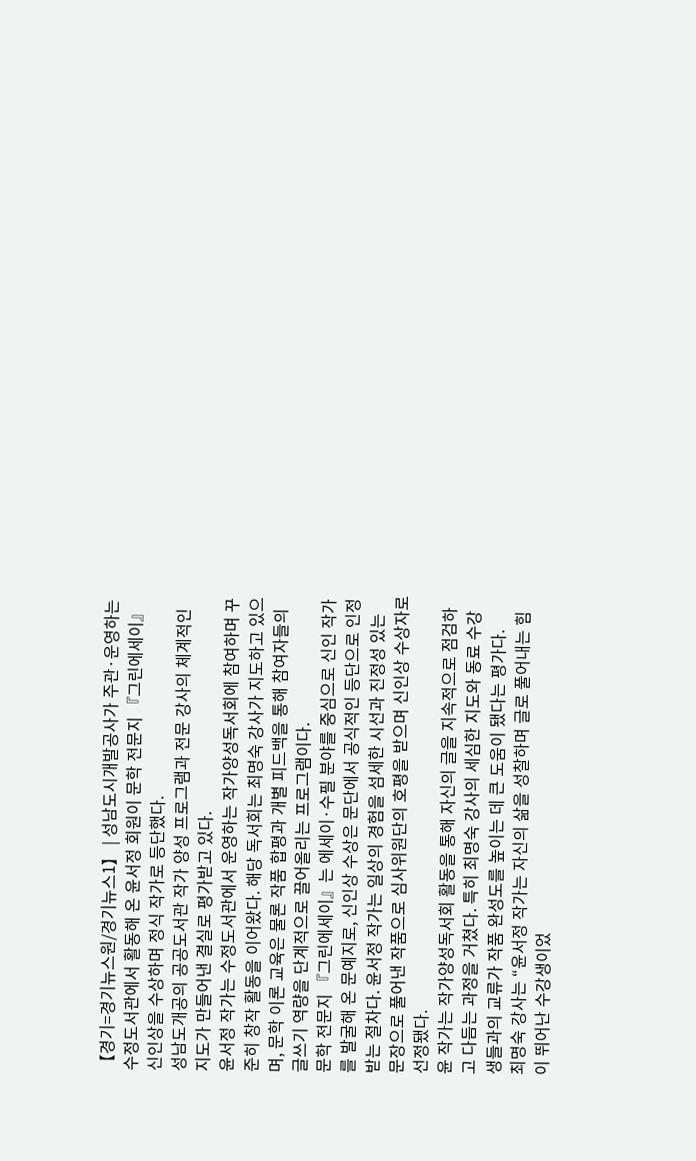【경기=경기뉴스원/경기뉴스1】 | 성남도시개발공사가 주관·운영하는 수정도서관에서 활동해 온 윤서정 회원이 문학 전문지 『그린에세이』 신인상을 수상하며 정식 작가로 등단했다.
성남도개공의 공공도서관 작가 양성 프로그램과 전문 강사의 체계적인 지도가 만들어낸 결실로 평가받고 있다.
윤서정 작가는 수정도서관에서 운영하는 작가양성독서회에 참여하며 꾸준히 창작 활동을 이어왔다. 해당 독서회는 최명숙 강사가 지도하고 있으며, 문학 이론 교육은 물론 작품 합평과 개별 피드백을 통해 참여자들의 글쓰기 역량을 단계적으로 끌어올리는 프로그램이다.
문학 전문지 『그린에세이』는 에세이·수필 분야를 중심으로 신인 작가를 발굴해 온 문예지로, 신인상 수상은 문단에서 공식적인 등단으로 인정받는 절차다. 윤서정 작가는 일상의 경험을 섬세한 시선과 진정성 있는 문장으로 풀어낸 작품으로 심사위원단의 호평을 받으며 신인상 수상자로 선정됐다.
윤 작가는 작가양성독서회 활동을 통해 자신의 글을 지속적으로 점검하고 다듬는 과정을 거쳤다. 특히 최명숙 강사의 세심한 지도와 동료 수강생들과의 교류가 작품 완성도를 높이는 데 큰 도움이 됐다는 평가다.
최명숙 강사는 “윤서정 작가는 자신의 삶을 성찰하며 글로 풀어내는 힘이 뛰어난 수강생이었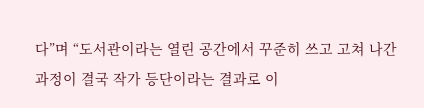다”며 “도서관이라는 열린 공간에서 꾸준히 쓰고 고쳐 나간 과정이 결국 작가 등단이라는 결과로 이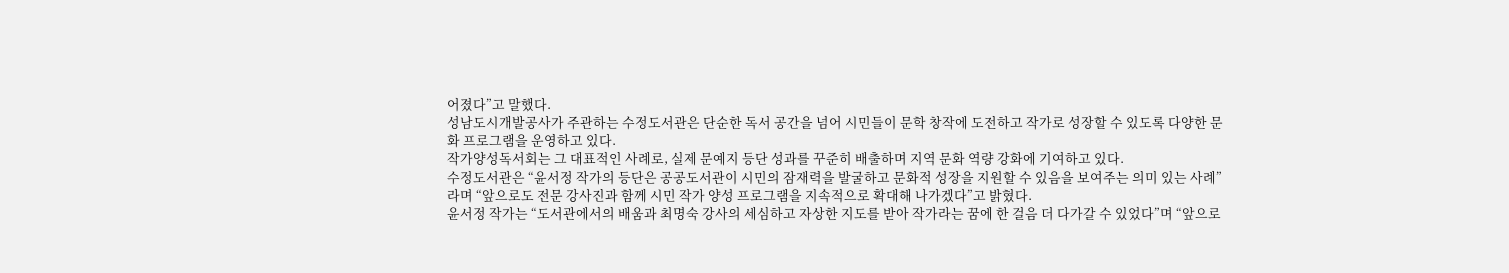어졌다”고 말했다.
성남도시개발공사가 주관하는 수정도서관은 단순한 독서 공간을 넘어 시민들이 문학 창작에 도전하고 작가로 성장할 수 있도록 다양한 문화 프로그램을 운영하고 있다.
작가양성독서회는 그 대표적인 사례로, 실제 문예지 등단 성과를 꾸준히 배출하며 지역 문화 역량 강화에 기여하고 있다.
수정도서관은 “윤서정 작가의 등단은 공공도서관이 시민의 잠재력을 발굴하고 문화적 성장을 지원할 수 있음을 보여주는 의미 있는 사례”라며 “앞으로도 전문 강사진과 함께 시민 작가 양성 프로그램을 지속적으로 확대해 나가겠다”고 밝혔다.
윤서정 작가는 “도서관에서의 배움과 최명숙 강사의 세심하고 자상한 지도를 받아 작가라는 꿈에 한 걸음 더 다가갈 수 있었다”며 “앞으로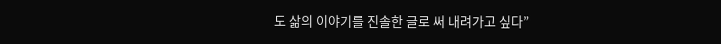도 삶의 이야기를 진솔한 글로 써 내려가고 싶다”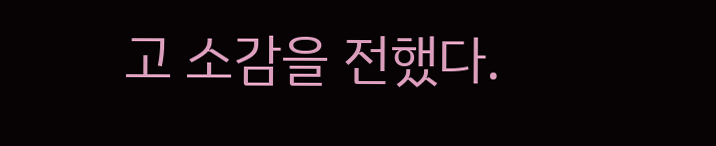고 소감을 전했다.